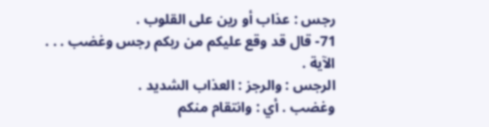رجس : عذاب أو رين على القلوب .
71- قال قد وقع عليكم من ربكم رجس وغضب . . . الآية .
الرجس : والرجز : العذاب الشديد .
وغضب . أي : وانتقام منكم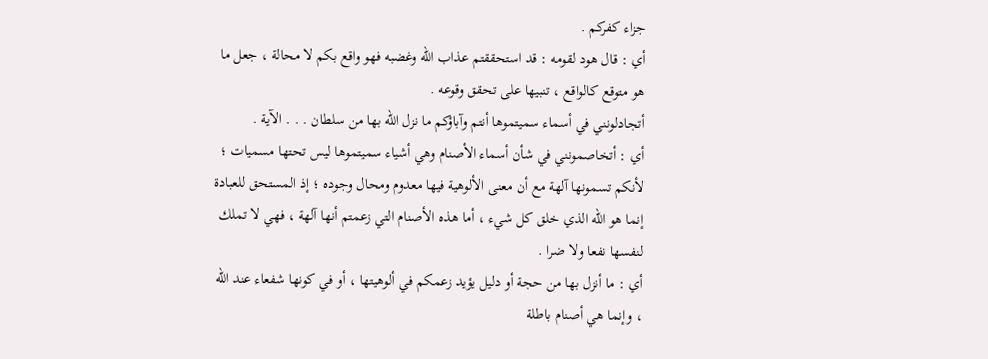جزاء كفركم .
أي : قال هود لقومه : قد استحققتم عذاب الله وغضبه فهو واقع بكم لا محالة ، جعل ما هو متوقع كالواقع ، تنبيها على تحقق وقوعه .
أتجادلونني في أسماء سميتموها أنتم وآباؤكم ما نزل الله بها من سلطان . . . الآية .
أي : أتخاصمونني في شأن أسماء الأصنام وهي أشياء سميتموها ليس تحتها مسميات ؛ لأنكم تسمونها آلهة مع أن معنى الألوهية فيها معدوم ومحال وجوده ؛ إذ المستحق للعبادة إنما هو الله الذي خلق كل شيء ، أما هذه الأصنام التي زعمتم أنها آلهة ، فهي لا تملك لنفسها نفعا ولا ضرا .
أي : ما أنزل بها من حجة أو دليل يؤيد زعمكم في ألوهيتها ، أو في كونها شفعاء عند الله ، وإنما هي أصنام باطلة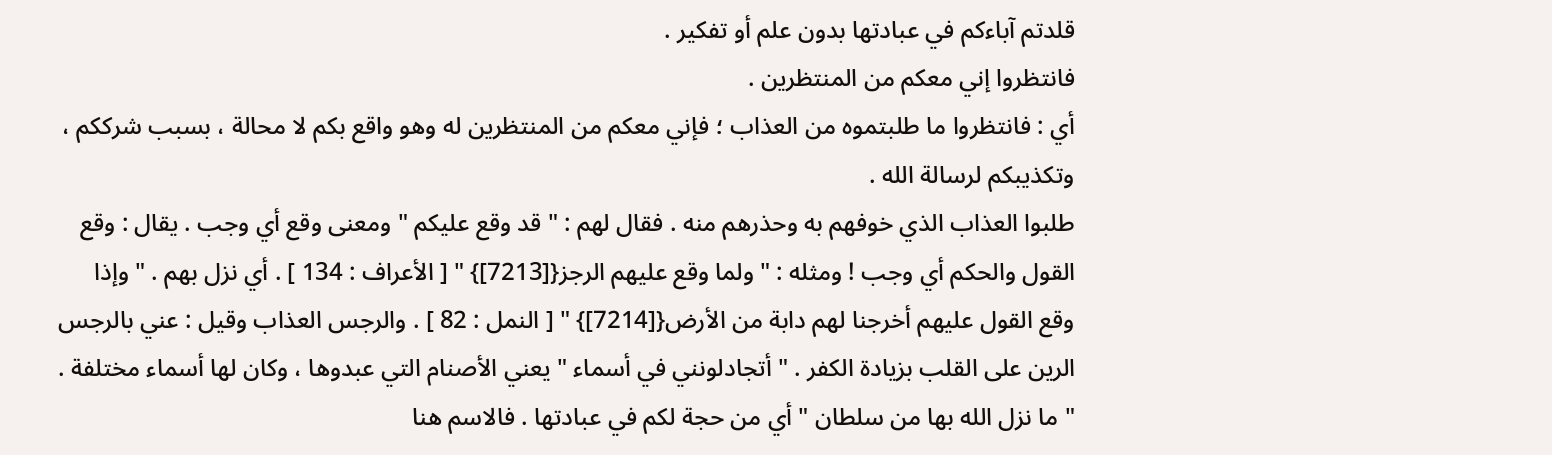قلدتم آباءكم في عبادتها بدون علم أو تفكير .
فانتظروا إني معكم من المنتظرين .
أي : فانتظروا ما طلبتموه من العذاب ؛ فإني معكم من المنتظرين له وهو واقع بكم لا محالة ، بسبب شرككم ، وتكذيبكم لرسالة الله .
طلبوا العذاب الذي خوفهم به وحذرهم منه . فقال لهم : " قد وقع عليكم " ومعنى وقع أي وجب . يقال : وقع القول والحكم أي وجب ! ومثله : " ولما وقع عليهم الرجز{[7213]} " [ الأعراف : 134 ] . أي نزل بهم . " وإذا وقع القول عليهم أخرجنا لهم دابة من الأرض{[7214]} " [ النمل : 82 ] . والرجس العذاب وقيل : عني بالرجس الرين على القلب بزيادة الكفر . " أتجادلونني في أسماء " يعني الأصنام التي عبدوها ، وكان لها أسماء مختلفة . " ما نزل الله بها من سلطان " أي من حجة لكم في عبادتها . فالاسم هنا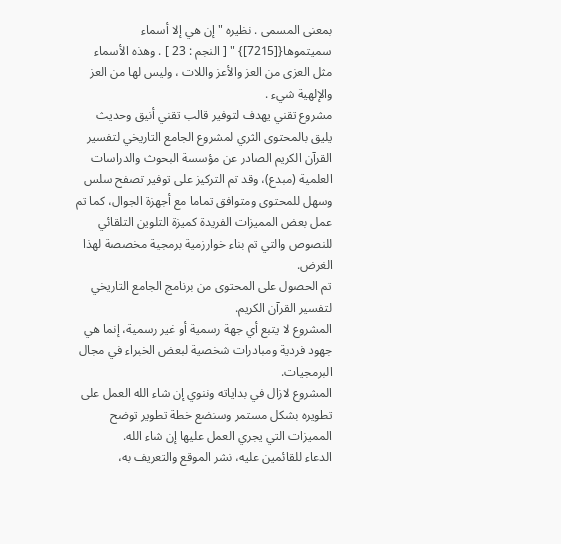بمعنى المسمى . نظيره " إن هي إلا أسماء سميتموها{[7215]} " [ النجم : 23 ] . وهذه الأسماء مثل العزى من العز والأعز واللات ، وليس لها من العز والإلهية شيء .
مشروع تقني يهدف لتوفير قالب تقني أنيق وحديث يليق بالمحتوى الثري لمشروع الجامع التاريخي لتفسير القرآن الكريم الصادر عن مؤسسة البحوث والدراسات العلمية (مبدع)، وقد تم التركيز على توفير تصفح سلس وسهل للمحتوى ومتوافق تماما مع أجهزة الجوال، كما تم عمل بعض المميزات الفريدة كميزة التلوين التلقائي للنصوص والتي تم بناء خوارزمية برمجية مخصصة لهذا الغرض.
تم الحصول على المحتوى من برنامج الجامع التاريخي لتفسير القرآن الكريم.
المشروع لا يتبع أي جهة رسمية أو غير رسمية، إنما هي جهود فردية ومبادرات شخصية لبعض الخبراء في مجال البرمجيات.
المشروع لازال في بداياته وننوي إن شاء الله العمل على تطويره بشكل مستمر وسنضع خطة تطوير توضح المميزات التي يجري العمل عليها إن شاء الله.
الدعاء للقائمين عليه، نشر الموقع والتعريف به،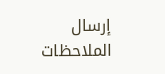إرسال الملاحظات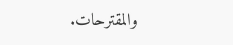والمقترحات.